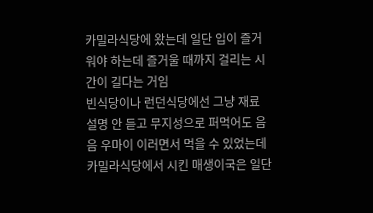카밀라식당에 왔는데 일단 입이 즐거워야 하는데 즐거울 때까지 걸리는 시간이 길다는 거임
빈식당이나 런던식당에선 그냥 재료 설명 안 듣고 무지성으로 퍼먹어도 음음 우마이 이러면서 먹을 수 있었는데
카밀라식당에서 시킨 매생이국은 일단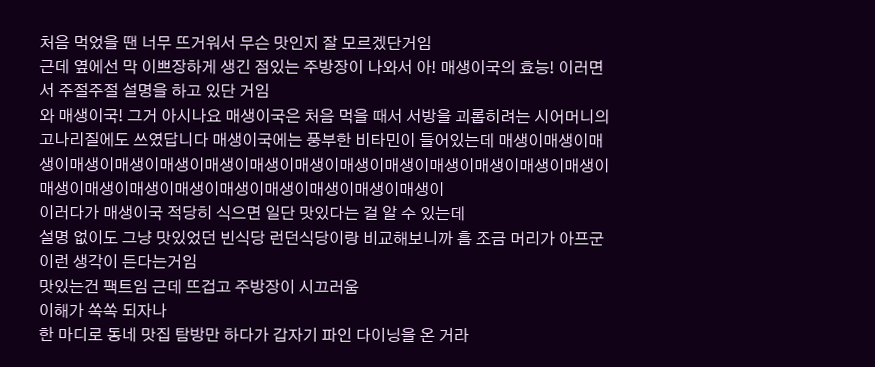처음 먹었을 땐 너무 뜨거워서 무슨 맛인지 잘 모르겠단거임
근데 옆에선 막 이쁘장하게 생긴 점있는 주방장이 나와서 아! 매생이국의 효능! 이러면서 주절주절 설명을 하고 있단 거임
와 매생이국! 그거 아시나요 매생이국은 처음 먹을 때서 서방을 괴롭히려는 시어머니의 고나리질에도 쓰였답니다 매생이국에는 풍부한 비타민이 들어있는데 매생이매생이매생이매생이매생이매생이매생이매생이매생이매생이매생이매생이매생이매생이매생이매생이매생이매생이매생이매생이매생이매생이매생이매생이
이러다가 매생이국 적당히 식으면 일단 맛있다는 걸 알 수 있는데
설명 없이도 그냥 맛있었던 빈식당 런던식당이랑 비교해보니까 흠 조금 머리가 아프군 이런 생각이 든다는거임
맛있는건 팩트임 근데 뜨겁고 주방장이 시끄러움
이해가 쏙쏙 되자나
한 마디로 동네 맛집 탐방만 하다가 갑자기 파인 다이닝을 온 거라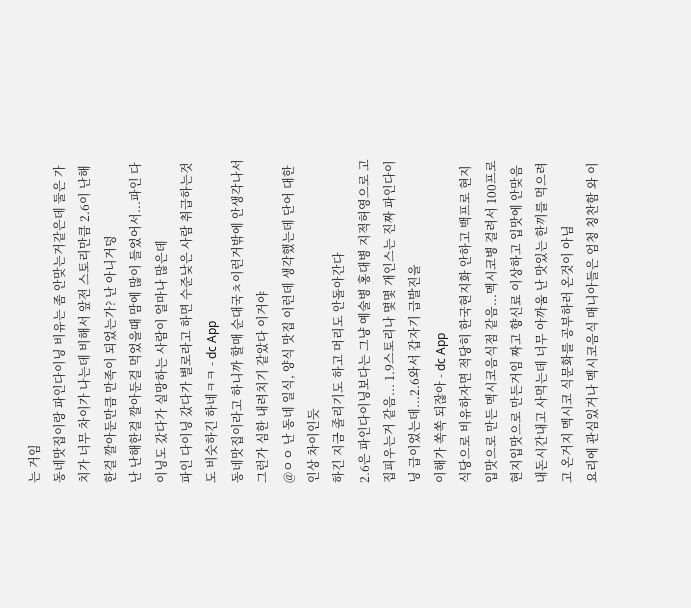는 거임
동네맛집이랑 파인다이닝 비유는 좀 안맞는거같은데 둘은 가치가 너무 차이가 나는데 비해서 앞전 스토리만큼 2.6이 난해한걸 깔아둔만큼 만족이 되었는가? 난 아니거덩
난 난해한걸 깔아둔걸 먹었을때 맘에 많이 들었어서...파인 다이닝도 갔다가 실망하는 사람이 얼마나 많은데
파인 다이닝 갔다가 별로라고 하면 수준낮은 사람 취급하는것도 비슷하긴 하네ㅋㅋ - dc App
동네맛집이라고 하니까 할매 순대국ㅊ이런거밖에 안생각나서 그런가 심한 내려치기 같았다 이거야
@ㅇㅇ 난 동네 일식, 양식 맛집 이런데 생각했는데 단어 대한 인상 차이인듯
하긴 지금 졸리기도 하고 머리도 안돌아간다
2.6은 파인다이닝보다는 그냥 예술병 홍대병 지적허영으로 고집피우는거 같음... 1.9스토리나 몇몇 개인스는 진짜 파인다이닝 급이었는데...2.6와서 갑자기 급발진을
이해가 쏙쏙 되잖아 - dc App
식당으로 비유하자면 적당히 한국현지화 안하고 백프로 현지입맛으로 만든 멕시코음식점 같음...멕시코병 걸려서 100프로 현지입맛으로 만든거임 짜고 향신료 이상하고 입맛에 안맞음 내돈시간내고 사먹는데 너무 아까움 난 맛있는 한끼를 먹으려고 온거지 멕시코 식문화를 공부하러 온것이 아님
요리에 관심있거나 멕시코음식 매니아들은 엄청 칭찬함 와 이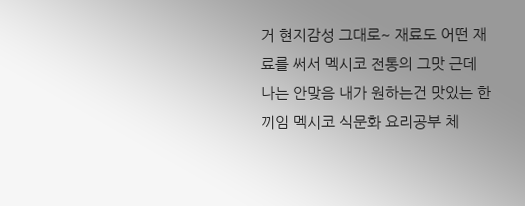거 현지감성 그대로~ 재료도 어떤 재료를 써서 멕시코 전통의 그맛 근데 나는 안맞음 내가 원하는건 맛있는 한끼임 멕시코 식문화 요리공부 체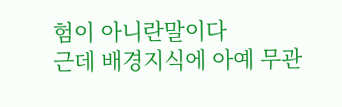험이 아니란말이다
근데 배경지식에 아예 무관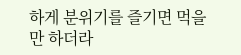하게 분위기를 즐기면 먹을만 하더라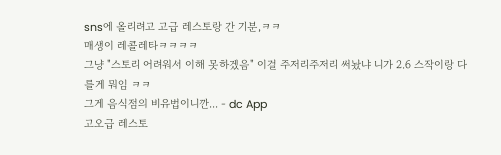sns에 올리려고 고급 레스토랑 간 기분,ㅋㅋ
매생이 레콜레타ㅋㅋㅋㅋ
그냥 "스토리 어려워서 이해 못하겠음" 이걸 주저리주저리 써놨냐 니가 2.6 스작이랑 다를게 뭐임 ㅋㅋ
그게 음식점의 비유법이니깐... - dc App
고오급 레스토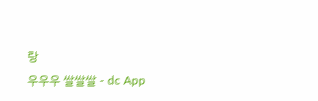랑
우우우 쌀쌀쌀 - dc App